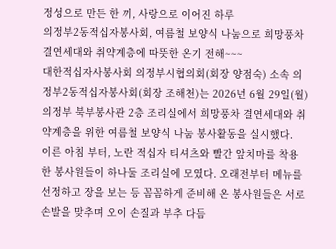정성으로 만든 한 끼, 사랑으로 이어진 하루
의정부2동적십자봉사회, 여름철 보양식 나눔으로 희망풍차 결연세대와 취약계층에 따뜻한 온기 전해~~~
대한적십자사봉사회 의정부시협의회(회장 양점숙) 소속 의정부2동적십자봉사회(회장 조해천)는 2026년 6월 29일(월) 의정부 북부봉사관 2층 조리실에서 희망풍차 결연세대와 취약계층을 위한 여름철 보양식 나눔 봉사활동을 실시했다.
이른 아침 부터, 노란 적십자 티셔츠와 빨간 앞치마를 착용한 봉사원들이 하나둘 조리실에 모였다. 오래전부터 메뉴를 선정하고 장을 보는 등 꼼꼼하게 준비해 온 봉사원들은 서로 손발을 맞추며 오이 손질과 부추 다듬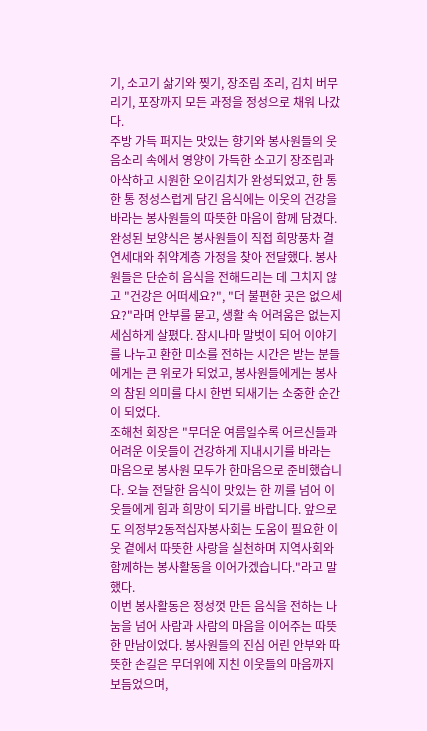기, 소고기 삶기와 찢기, 장조림 조리, 김치 버무리기, 포장까지 모든 과정을 정성으로 채워 나갔다.
주방 가득 퍼지는 맛있는 향기와 봉사원들의 웃음소리 속에서 영양이 가득한 소고기 장조림과 아삭하고 시원한 오이김치가 완성되었고, 한 통 한 통 정성스럽게 담긴 음식에는 이웃의 건강을 바라는 봉사원들의 따뜻한 마음이 함께 담겼다.
완성된 보양식은 봉사원들이 직접 희망풍차 결연세대와 취약계층 가정을 찾아 전달했다. 봉사원들은 단순히 음식을 전해드리는 데 그치지 않고 "건강은 어떠세요?", "더 불편한 곳은 없으세요?"라며 안부를 묻고, 생활 속 어려움은 없는지 세심하게 살폈다. 잠시나마 말벗이 되어 이야기를 나누고 환한 미소를 전하는 시간은 받는 분들에게는 큰 위로가 되었고, 봉사원들에게는 봉사의 참된 의미를 다시 한번 되새기는 소중한 순간이 되었다.
조해천 회장은 "무더운 여름일수록 어르신들과 어려운 이웃들이 건강하게 지내시기를 바라는 마음으로 봉사원 모두가 한마음으로 준비했습니다. 오늘 전달한 음식이 맛있는 한 끼를 넘어 이웃들에게 힘과 희망이 되기를 바랍니다. 앞으로도 의정부2동적십자봉사회는 도움이 필요한 이웃 곁에서 따뜻한 사랑을 실천하며 지역사회와 함께하는 봉사활동을 이어가겠습니다."라고 말했다.
이번 봉사활동은 정성껏 만든 음식을 전하는 나눔을 넘어 사람과 사람의 마음을 이어주는 따뜻한 만남이었다. 봉사원들의 진심 어린 안부와 따뜻한 손길은 무더위에 지친 이웃들의 마음까지 보듬었으며,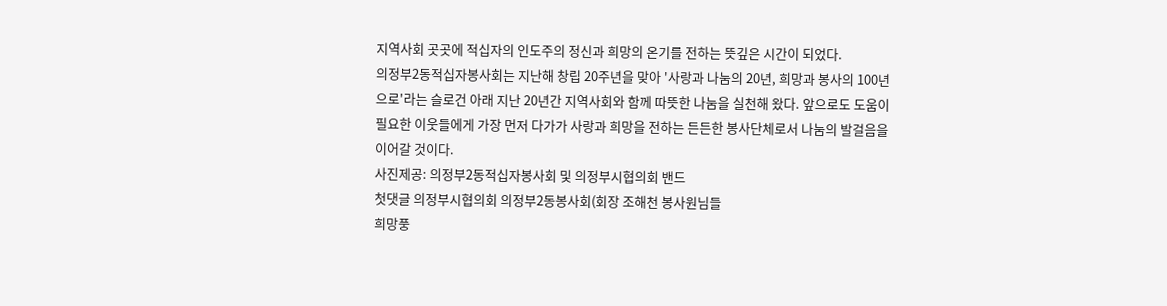지역사회 곳곳에 적십자의 인도주의 정신과 희망의 온기를 전하는 뜻깊은 시간이 되었다.
의정부2동적십자봉사회는 지난해 창립 20주년을 맞아 '사랑과 나눔의 20년, 희망과 봉사의 100년으로'라는 슬로건 아래 지난 20년간 지역사회와 함께 따뜻한 나눔을 실천해 왔다. 앞으로도 도움이 필요한 이웃들에게 가장 먼저 다가가 사랑과 희망을 전하는 든든한 봉사단체로서 나눔의 발걸음을 이어갈 것이다.
사진제공: 의정부2동적십자봉사회 및 의정부시협의회 밴드
첫댓글 의정부시협의회 의정부2동봉사회(회장 조해천 봉사원님들
희망풍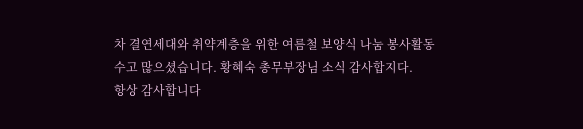차 결연세대와 취약계층을 위한 여름철 보양식 나눔 봉사활동
수고 많으셨습니다. 황혜숙 총무부장님 소식 감사합지다.
항상 감사합니다